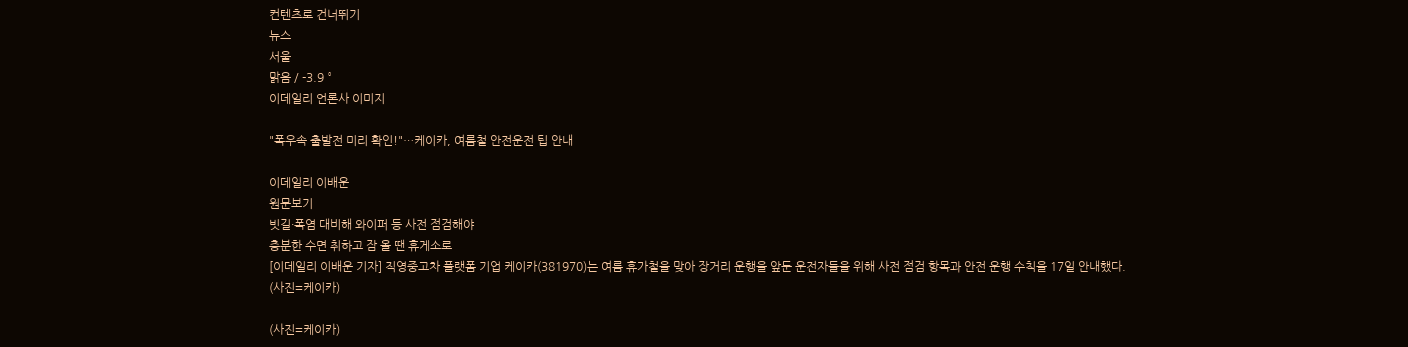컨텐츠로 건너뛰기
뉴스
서울
맑음 / -3.9 °
이데일리 언론사 이미지

"폭우속 출발전 미리 확인!"…케이카, 여름철 안전운전 팁 안내

이데일리 이배운
원문보기
빗길·폭염 대비해 와이퍼 등 사전 점검해야
충분한 수면 취하고 잠 올 땐 휴게소로
[이데일리 이배운 기자] 직영중고차 플랫폼 기업 케이카(381970)는 여름 휴가철을 맞아 장거리 운행을 앞둔 운전자들을 위해 사전 점검 항목과 안전 운행 수칙을 17일 안내했다.
(사진=케이카)

(사진=케이카)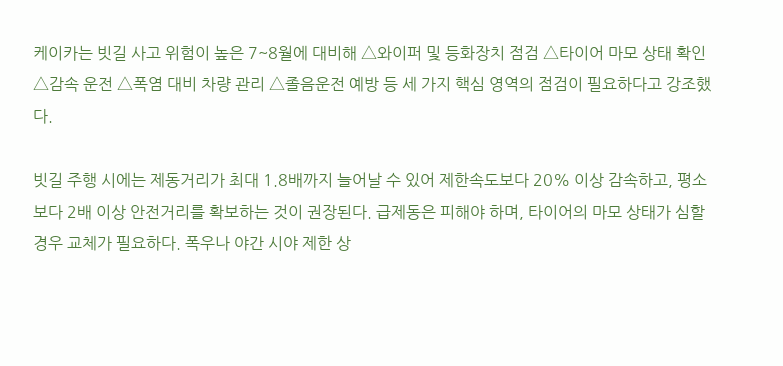케이카는 빗길 사고 위험이 높은 7~8월에 대비해 △와이퍼 및 등화장치 점검 △타이어 마모 상태 확인 △감속 운전 △폭염 대비 차량 관리 △졸음운전 예방 등 세 가지 핵심 영역의 점검이 필요하다고 강조했다.

빗길 주행 시에는 제동거리가 최대 1.8배까지 늘어날 수 있어 제한속도보다 20% 이상 감속하고, 평소보다 2배 이상 안전거리를 확보하는 것이 권장된다. 급제동은 피해야 하며, 타이어의 마모 상태가 심할 경우 교체가 필요하다. 폭우나 야간 시야 제한 상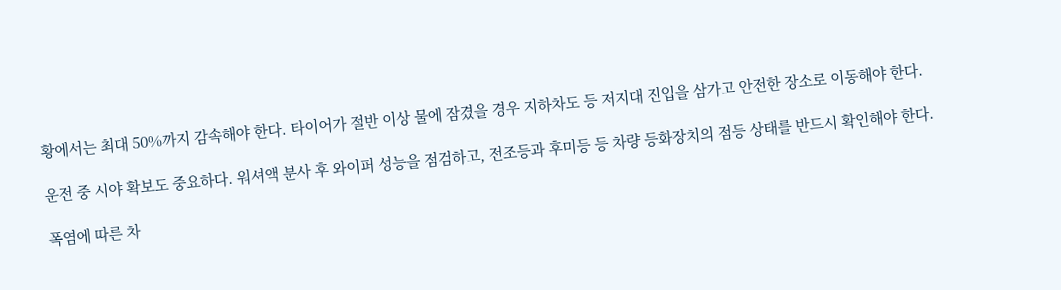황에서는 최대 50%까지 감속해야 한다. 타이어가 절반 이상 물에 잠겼을 경우 지하차도 등 저지대 진입을 삼가고 안전한 장소로 이동해야 한다.

운전 중 시야 확보도 중요하다. 워셔액 분사 후 와이퍼 성능을 점검하고, 전조등과 후미등 등 차량 등화장치의 점등 상태를 반드시 확인해야 한다.

폭염에 따른 차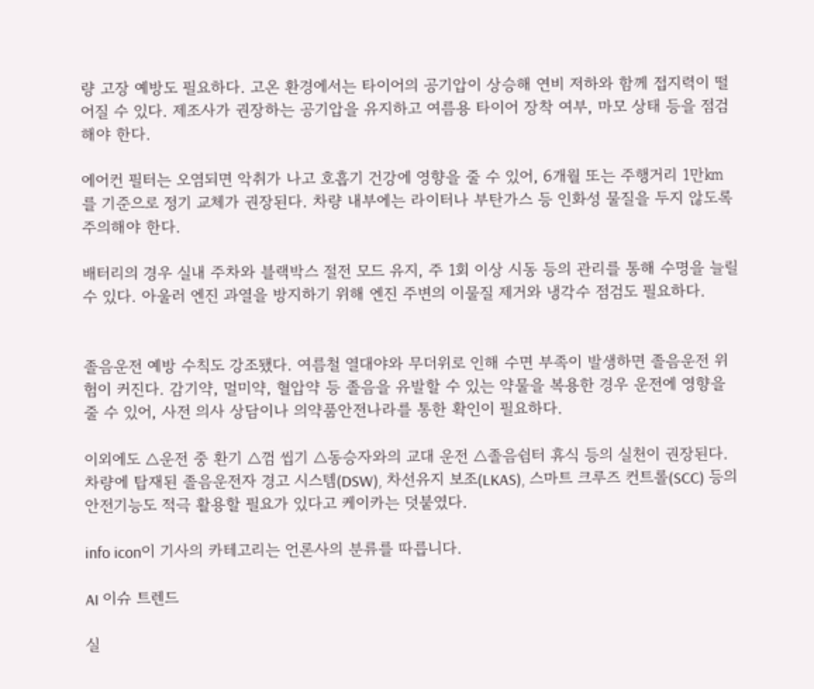량 고장 예방도 필요하다. 고온 환경에서는 타이어의 공기압이 상승해 연비 저하와 함께 접지력이 떨어질 수 있다. 제조사가 권장하는 공기압을 유지하고 여름용 타이어 장착 여부, 마모 상태 등을 점검해야 한다.

에어컨 필터는 오염되면 악취가 나고 호흡기 건강에 영향을 줄 수 있어, 6개월 또는 주행거리 1만㎞를 기준으로 정기 교체가 권장된다. 차량 내부에는 라이터나 부탄가스 등 인화성 물질을 두지 않도록 주의해야 한다.

배터리의 경우 실내 주차와 블랙박스 절전 모드 유지, 주 1회 이상 시동 등의 관리를 통해 수명을 늘릴 수 있다. 아울러 엔진 과열을 방지하기 위해 엔진 주변의 이물질 제거와 냉각수 점검도 필요하다.


졸음운전 예방 수칙도 강조됐다. 여름철 열대야와 무더위로 인해 수면 부족이 발생하면 졸음운전 위험이 커진다. 감기약, 멀미약, 혈압약 등 졸음을 유발할 수 있는 약물을 복용한 경우 운전에 영향을 줄 수 있어, 사전 의사 상담이나 의약품안전나라를 통한 확인이 필요하다.

이외에도 △운전 중 환기 △껌 씹기 △동승자와의 교대 운전 △졸음쉼터 휴식 등의 실천이 권장된다. 차량에 탑재된 졸음운전자 경고 시스템(DSW), 차선유지 보조(LKAS), 스마트 크루즈 컨트롤(SCC) 등의 안전기능도 적극 활용할 필요가 있다고 케이카는 덧붙였다.

info icon이 기사의 카테고리는 언론사의 분류를 따릅니다.

AI 이슈 트렌드

실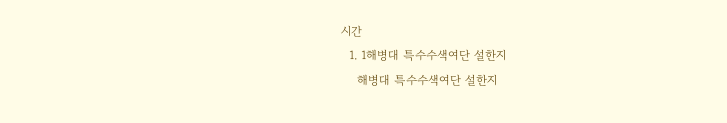시간
  1. 1해병대 특수수색여단 설한지
    해병대 특수수색여단 설한지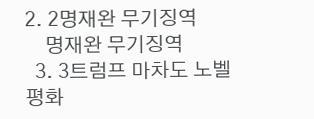2. 2명재완 무기징역
    명재완 무기징역
  3. 3트럼프 마차도 노벨평화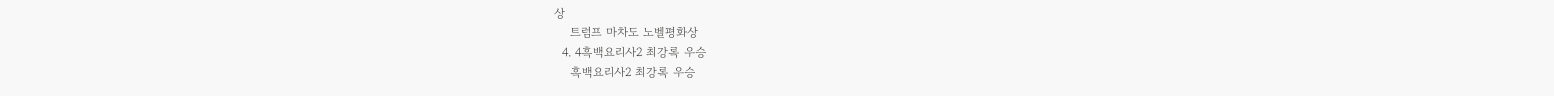상
    트럼프 마차도 노벨평화상
  4. 4흑백요리사2 최강록 우승
    흑백요리사2 최강록 우승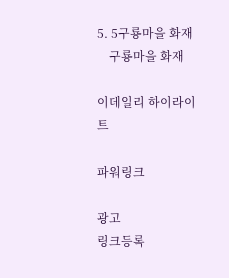5. 5구룡마을 화재
    구룡마을 화재

이데일리 하이라이트

파워링크

광고
링크등록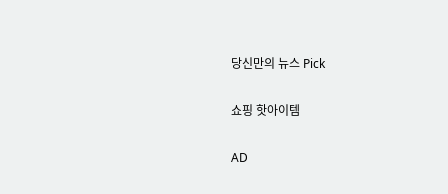당신만의 뉴스 Pick

쇼핑 핫아이템

AD